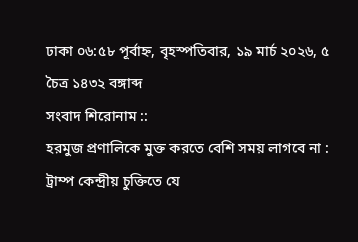ঢাকা ০৬:৫৮ পূর্বাহ্ন, বৃহস্পতিবার, ১৯ মার্চ ২০২৬, ৫ চৈত্র ১৪৩২ বঙ্গাব্দ
সংবাদ শিরোনাম ::
হরমুজ প্রণালিকে মুক্ত করতে বেশি সময় লাগবে না : ট্রাম্প কেন্দ্রীয় চুক্তিতে যে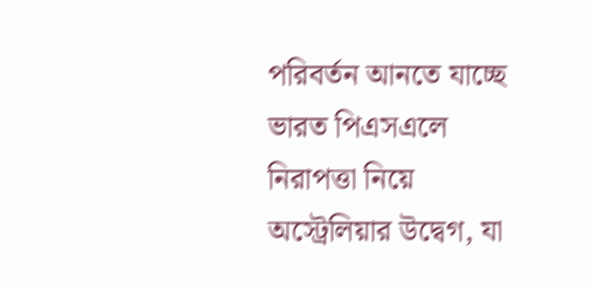পরিবর্তন আনতে যাচ্ছে ভারত পিএসএলে নিরাপত্তা নিয়ে অস্ট্রেলিয়ার উদ্বেগ, যা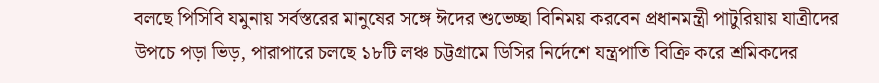বলছে পিসিবি যমুনায় সর্বস্তরের মানুষের সঙ্গে ঈদের শুভেচ্ছা বিনিময় করবেন প্রধানমন্ত্রী পাটুরিয়ায় যাত্রীদের উপচে পড়া ভিড়, পারাপারে চলছে ১৮টি লঞ্চ চট্টগ্রামে ডিসির নির্দেশে যন্ত্রপাতি বিক্রি করে শ্রমিকদের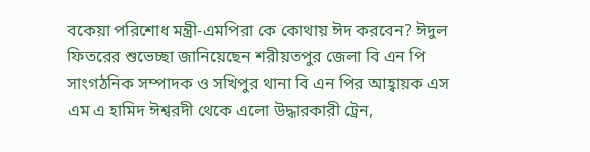বকেয়া পরিশোধ মন্ত্রী-এমপিরা কে কোথায় ঈদ করবেন? ঈদুল ফিতরের শুভেচ্ছা জানিয়েছেন শরীয়তপুর জেলা বি এন পি সাংগঠনিক সম্পাদক ও সখিপুর থানা বি এন পির আহ্বায়ক এস এম এ হামিদ ঈশ্বরদী থেকে এলো উদ্ধারকারী ট্রেন,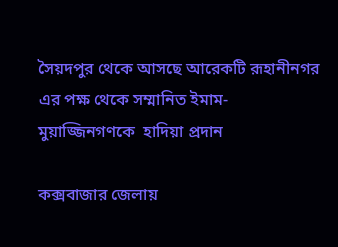সৈয়দপুর থেকে আসছে আরেকটি রূহানীনগর এর পক্ষ থেকে সম্মানিত ইমাম-মুয়াজ্জিনগণকে  হাদিয়া প্রদান

কক্সবাজার জেলায়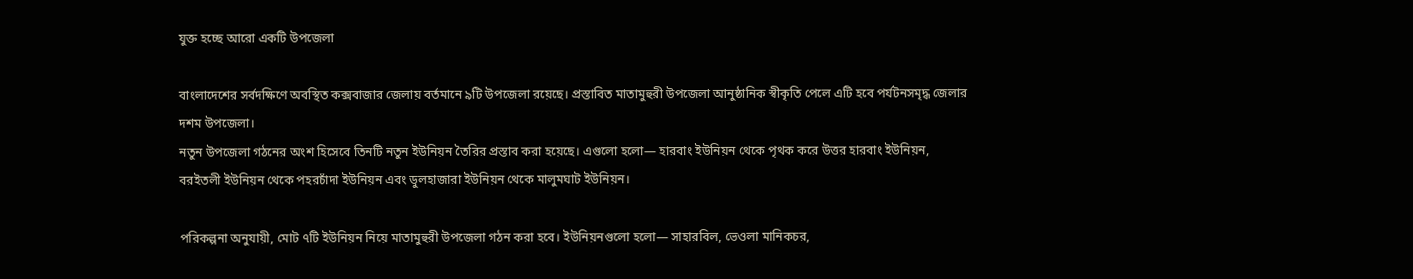যুক্ত হচ্ছে আরো একটি উপজেলা

বাংলাদেশের সর্বদক্ষিণে অবস্থিত কক্সবাজার জেলায় বর্তমানে ৯টি উপজেলা রয়েছে। প্রস্তাবিত মাতামুহুরী উপজেলা আনুষ্ঠানিক স্বীকৃতি পেলে এটি হবে পর্যটনসমৃদ্ধ জেলার দশম উপজেলা।
নতুন উপজেলা গঠনের অংশ হিসেবে তিনটি নতুন ইউনিয়ন তৈরির প্রস্তাব করা হয়েছে। এগুলো হলো— হারবাং ইউনিয়ন থেকে পৃথক করে উত্তর হারবাং ইউনিয়ন, বরইতলী ইউনিয়ন থেকে পহরচাঁদা ইউনিয়ন এবং ডুলহাজারা ইউনিয়ন থেকে মালুমঘাট ইউনিয়ন।

পরিকল্পনা অনুযায়ী, মোট ৭টি ইউনিয়ন নিয়ে মাতামুহুরী উপজেলা গঠন করা হবে। ইউনিয়নগুলো হলো— সাহারবিল, ভেওলা মানিকচর,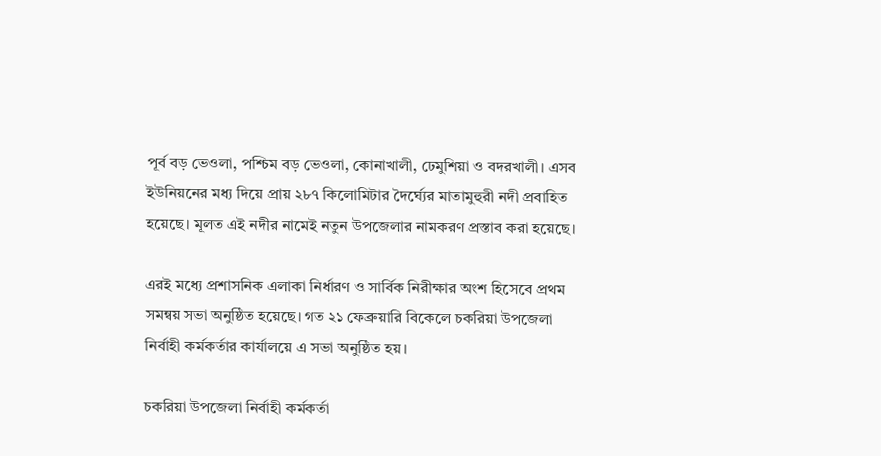পূর্ব বড় ভেওলা, পশ্চিম বড় ভেওলা, কোনাখালী, ঢেমুশিয়া ও বদরখালী। এসব ইউনিয়নের মধ্য দিয়ে প্রায় ২৮৭ কিলোমিটার দৈর্ঘ্যের মাতামুহুরী নদী প্রবাহিত হয়েছে। মূলত এই নদীর নামেই নতুন উপজেলার নামকরণ প্রস্তাব করা হয়েছে।

এরই মধ্যে প্রশাসনিক এলাকা নির্ধারণ ও সার্বিক নিরীক্ষার অংশ হিসেবে প্রথম সমন্বয় সভা অনুষ্ঠিত হয়েছে। গত ২১ ফেব্রুয়ারি বিকেলে চকরিয়া উপজেলা নির্বাহী কর্মকর্তার কার্যালয়ে এ সভা অনুষ্ঠিত হয়।

চকরিয়া উপজেলা নির্বাহী কর্মকর্তা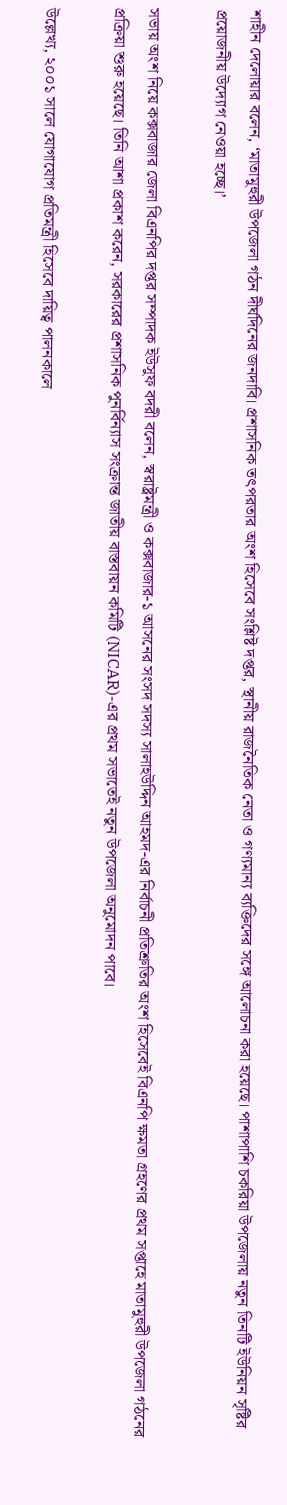শাহীন দেলোয়ার বলেন, ‘মাতামুহুরী উপজেলা গঠন দীর্ঘদিনের জনদাবি। প্রশাসনিক তৎপরতার অংশ হিসেবে সংশ্লিষ্ট দপ্তর, স্থানীয় রাজনৈতিক নেতা ও গণ্যমান্য ব্যক্তিদের সঙ্গে আলোচনা করা হয়েছে। পাশাপাশি চকরিয়া উপজেলায় নতুন তিনটি ইউনিয়ন সৃষ্টির প্রয়োজনীয় উদ্যোগ নেওয়া হচ্ছে।’

সভায় অংশ নিয়ে কক্সবাজার জেলা বিএনপির দপ্তর সম্পাদক ইউসুফ বদরী বলেন, স্বরাষ্ট্রমন্ত্রী ও কক্সবাজার-১ আসনের সংসদ সদস্য সালাহউদ্দিন আহমদ-এর নির্বাচনী প্রতিশ্রুতির অংশ হিসেবেই বিএনপি ক্ষমতা গ্রহণের প্রথম সপ্তাহে মাতামুহুরী উপজেলা গঠনের প্রক্রিয়া শুরু হয়েছে। তিনি আশা প্রকাশ করেন, সরকারের প্রশাসনিক পুনর্বিন্যাস সংক্রান্ত জাতীয় বাস্তবায়ন কমিটি (NICAR)-এর প্রথম সভাতেই নতুন উপজেলা অনুমোদন পাবে।

উল্লেখ্য, ২০০১ সালে যোগাযোগ প্রতিমন্ত্রী হিসেবে দায়িত্ব পালনকালে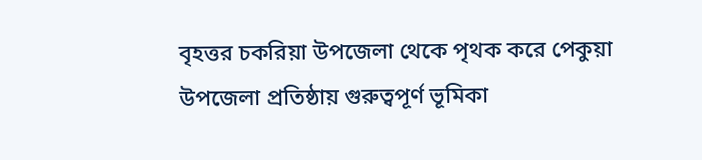বৃহত্তর চকরিয়া উপজেলা থেকে পৃথক করে পেকুয়া উপজেলা প্রতিষ্ঠায় গুরুত্বপূর্ণ ভূমিকা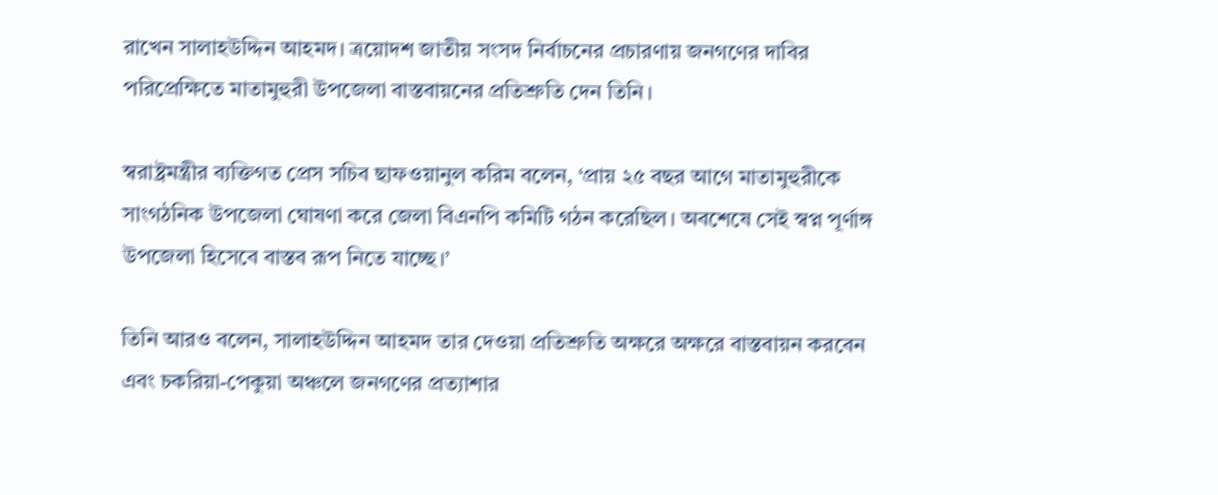রাখেন সালাহউদ্দিন আহমদ। ত্রয়োদশ জাতীয় সংসদ নির্বাচনের প্রচারণায় জনগণের দাবির পরিপ্রেক্ষিতে মাতামুহুরী উপজেলা বাস্তবায়নের প্রতিশ্রুতি দেন তিনি।

স্বরাষ্ট্রমন্ত্রীর ব্যক্তিগত প্রেস সচিব ছাফওয়ানুল করিম বলেন, ‘প্রায় ২৫ বছর আগে মাতামুহুরীকে সাংগঠনিক উপজেলা ঘোষণা করে জেলা বিএনপি কমিটি গঠন করেছিল। অবশেষে সেই স্বপ্ন পূর্ণাঙ্গ উপজেলা হিসেবে বাস্তব রূপ নিতে যাচ্ছে।’

তিনি আরও বলেন, সালাহউদ্দিন আহমদ তার দেওয়া প্রতিশ্রুতি অক্ষরে অক্ষরে বাস্তবায়ন করবেন এবং চকরিয়া-পেকুয়া অঞ্চলে জনগণের প্রত্যাশার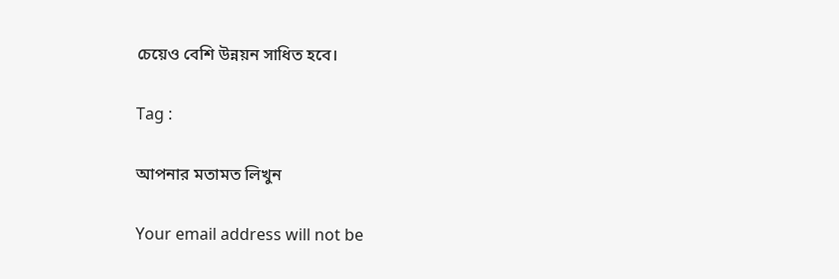চেয়েও বেশি উন্নয়ন সাধিত হবে।

Tag :

আপনার মতামত লিখুন

Your email address will not be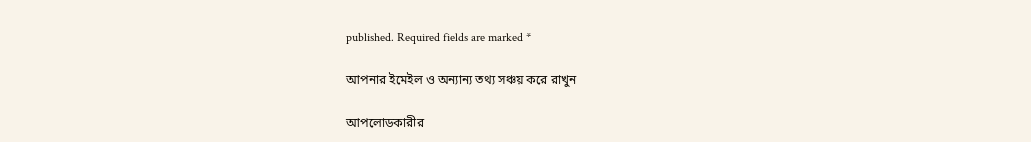published. Required fields are marked *

আপনার ইমেইল ও অন্যান্য তথ্য সঞ্চয় করে রাখুন

আপলোডকারীর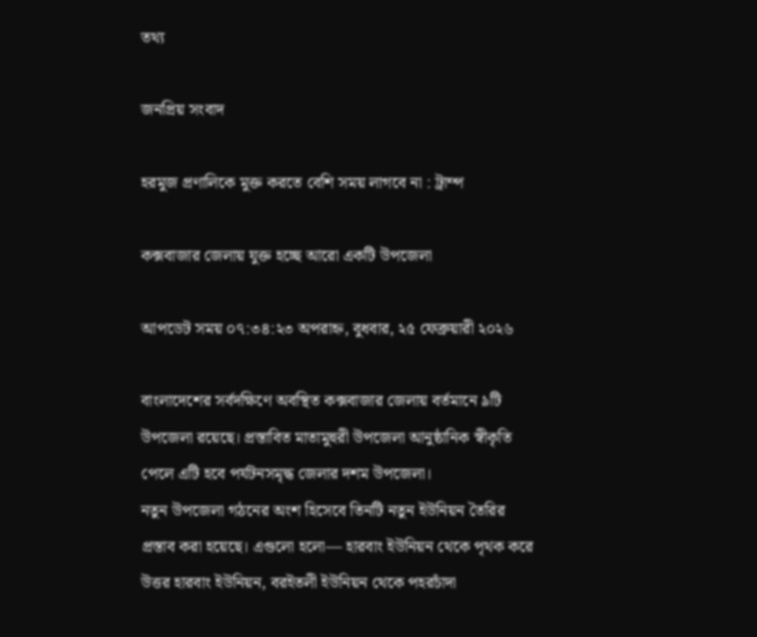তথ্য

জনপ্রিয় সংবাদ

হরমুজ প্রণালিকে মুক্ত করতে বেশি সময় লাগবে না : ট্রাম্প

কক্সবাজার জেলায় যুক্ত হচ্ছে আরো একটি উপজেলা

আপডেট সময় ০৭:৩৪:২৩ অপরাহ্ন, বুধবার, ২৫ ফেব্রুয়ারী ২০২৬

বাংলাদেশের সর্বদক্ষিণে অবস্থিত কক্সবাজার জেলায় বর্তমানে ৯টি উপজেলা রয়েছে। প্রস্তাবিত মাতামুহুরী উপজেলা আনুষ্ঠানিক স্বীকৃতি পেলে এটি হবে পর্যটনসমৃদ্ধ জেলার দশম উপজেলা।
নতুন উপজেলা গঠনের অংশ হিসেবে তিনটি নতুন ইউনিয়ন তৈরির প্রস্তাব করা হয়েছে। এগুলো হলো— হারবাং ইউনিয়ন থেকে পৃথক করে উত্তর হারবাং ইউনিয়ন, বরইতলী ইউনিয়ন থেকে পহরচাঁদা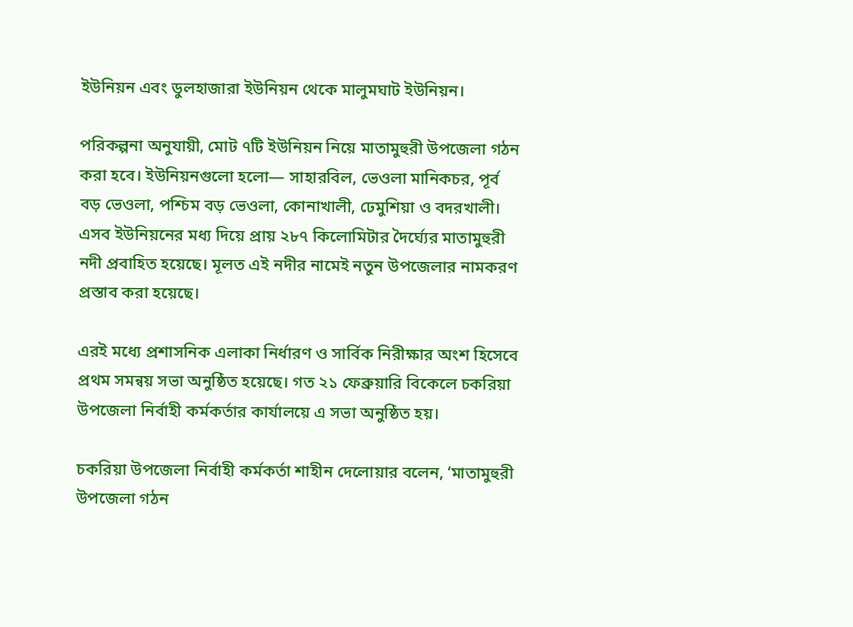ইউনিয়ন এবং ডুলহাজারা ইউনিয়ন থেকে মালুমঘাট ইউনিয়ন।

পরিকল্পনা অনুযায়ী, মোট ৭টি ইউনিয়ন নিয়ে মাতামুহুরী উপজেলা গঠন করা হবে। ইউনিয়নগুলো হলো— সাহারবিল, ভেওলা মানিকচর, পূর্ব বড় ভেওলা, পশ্চিম বড় ভেওলা, কোনাখালী, ঢেমুশিয়া ও বদরখালী। এসব ইউনিয়নের মধ্য দিয়ে প্রায় ২৮৭ কিলোমিটার দৈর্ঘ্যের মাতামুহুরী নদী প্রবাহিত হয়েছে। মূলত এই নদীর নামেই নতুন উপজেলার নামকরণ প্রস্তাব করা হয়েছে।

এরই মধ্যে প্রশাসনিক এলাকা নির্ধারণ ও সার্বিক নিরীক্ষার অংশ হিসেবে প্রথম সমন্বয় সভা অনুষ্ঠিত হয়েছে। গত ২১ ফেব্রুয়ারি বিকেলে চকরিয়া উপজেলা নির্বাহী কর্মকর্তার কার্যালয়ে এ সভা অনুষ্ঠিত হয়।

চকরিয়া উপজেলা নির্বাহী কর্মকর্তা শাহীন দেলোয়ার বলেন, ‘মাতামুহুরী উপজেলা গঠন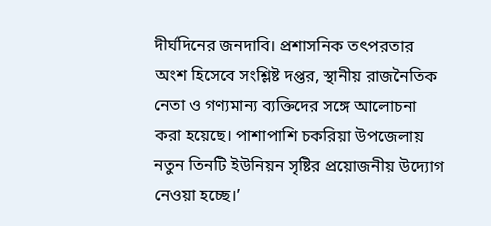দীর্ঘদিনের জনদাবি। প্রশাসনিক তৎপরতার অংশ হিসেবে সংশ্লিষ্ট দপ্তর, স্থানীয় রাজনৈতিক নেতা ও গণ্যমান্য ব্যক্তিদের সঙ্গে আলোচনা করা হয়েছে। পাশাপাশি চকরিয়া উপজেলায় নতুন তিনটি ইউনিয়ন সৃষ্টির প্রয়োজনীয় উদ্যোগ নেওয়া হচ্ছে।’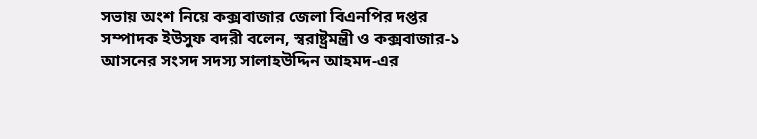সভায় অংশ নিয়ে কক্সবাজার জেলা বিএনপির দপ্তর সম্পাদক ইউসুফ বদরী বলেন, স্বরাষ্ট্রমন্ত্রী ও কক্সবাজার-১ আসনের সংসদ সদস্য সালাহউদ্দিন আহমদ-এর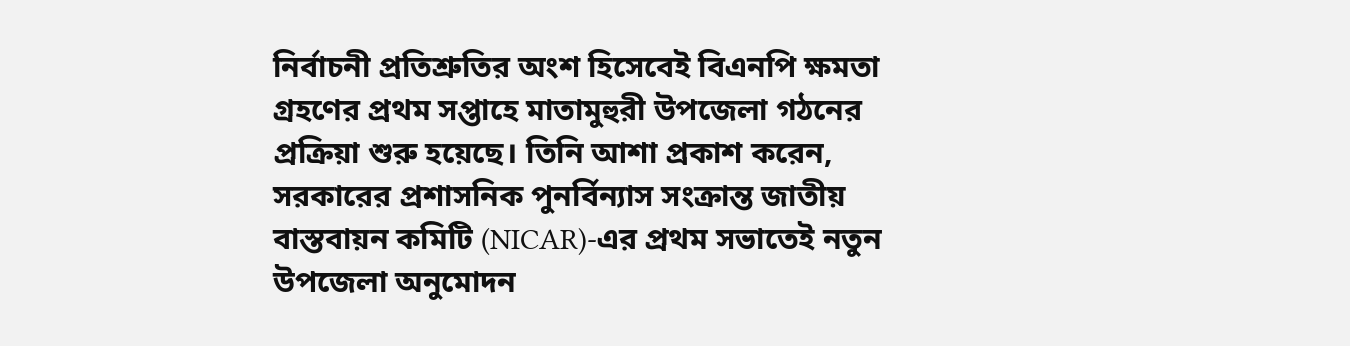নির্বাচনী প্রতিশ্রুতির অংশ হিসেবেই বিএনপি ক্ষমতা গ্রহণের প্রথম সপ্তাহে মাতামুহুরী উপজেলা গঠনের প্রক্রিয়া শুরু হয়েছে। তিনি আশা প্রকাশ করেন, সরকারের প্রশাসনিক পুনর্বিন্যাস সংক্রান্ত জাতীয় বাস্তবায়ন কমিটি (NICAR)-এর প্রথম সভাতেই নতুন উপজেলা অনুমোদন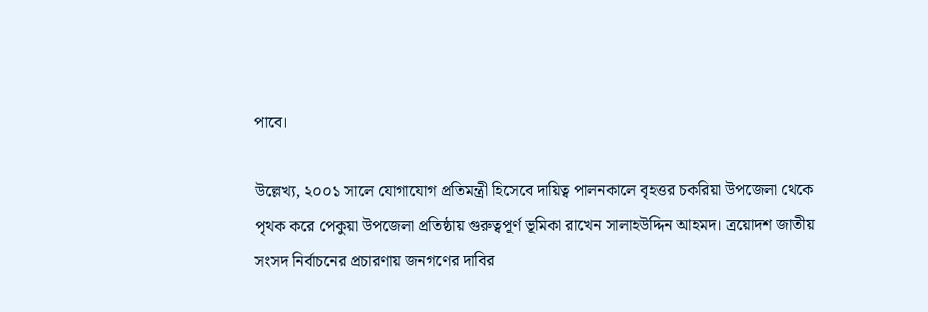পাবে।

উল্লেখ্য, ২০০১ সালে যোগাযোগ প্রতিমন্ত্রী হিসেবে দায়িত্ব পালনকালে বৃহত্তর চকরিয়া উপজেলা থেকে পৃথক করে পেকুয়া উপজেলা প্রতিষ্ঠায় গুরুত্বপূর্ণ ভূমিকা রাখেন সালাহউদ্দিন আহমদ। ত্রয়োদশ জাতীয় সংসদ নির্বাচনের প্রচারণায় জনগণের দাবির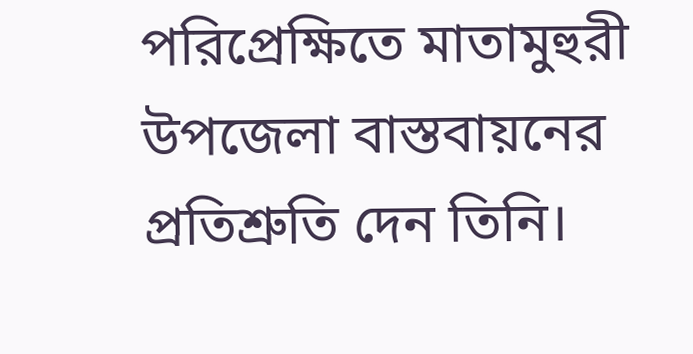পরিপ্রেক্ষিতে মাতামুহুরী উপজেলা বাস্তবায়নের প্রতিশ্রুতি দেন তিনি।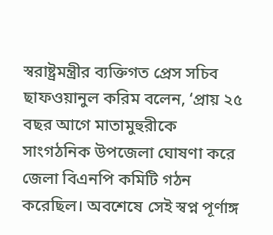স্বরাষ্ট্রমন্ত্রীর ব্যক্তিগত প্রেস সচিব ছাফওয়ানুল করিম বলেন, ‘প্রায় ২৫ বছর আগে মাতামুহুরীকে সাংগঠনিক উপজেলা ঘোষণা করে জেলা বিএনপি কমিটি গঠন করেছিল। অবশেষে সেই স্বপ্ন পূর্ণাঙ্গ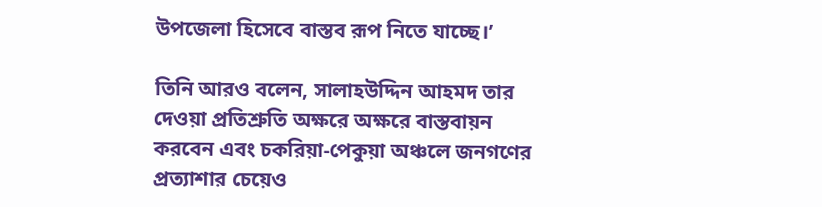উপজেলা হিসেবে বাস্তব রূপ নিতে যাচ্ছে।’

তিনি আরও বলেন, সালাহউদ্দিন আহমদ তার দেওয়া প্রতিশ্রুতি অক্ষরে অক্ষরে বাস্তবায়ন করবেন এবং চকরিয়া-পেকুয়া অঞ্চলে জনগণের প্রত্যাশার চেয়েও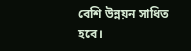বেশি উন্নয়ন সাধিত হবে।